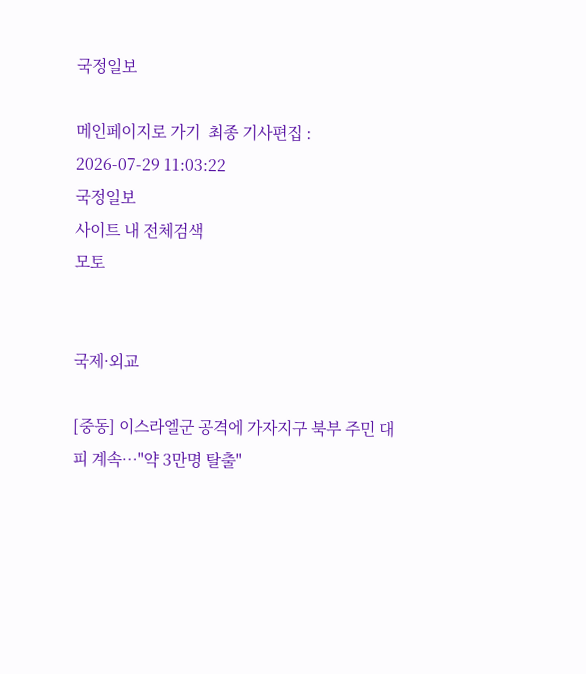국정일보

메인페이지로 가기  최종 기사편집 : 2026-07-29 11:03:22
국정일보
사이트 내 전체검색
모토


국제·외교

[중동] 이스라엘군 공격에 가자지구 북부 주민 대피 계속…"약 3만명 탈출"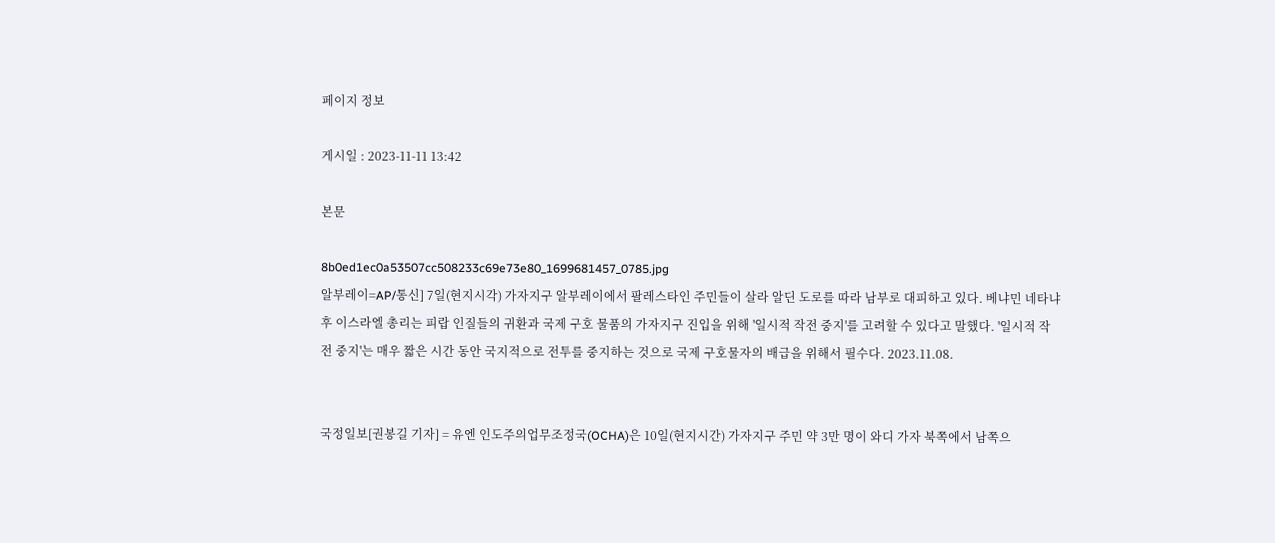페이지 정보

게시일 : 2023-11-11 13:42

본문

8b0ed1ec0a53507cc508233c69e73e80_1699681457_0785.jpg
알부레이=AP/통신] 7일(현지시각) 가자지구 알부레이에서 팔레스타인 주민들이 살라 알딘 도로를 따라 남부로 대피하고 있다. 베냐민 네타냐후 이스라엘 총리는 피랍 인질들의 귀환과 국제 구호 물품의 가자지구 진입을 위해 '일시적 작전 중지'를 고려할 수 있다고 말했다. '일시적 작전 중지'는 매우 짧은 시간 동안 국지적으로 전투를 중지하는 것으로 국제 구호물자의 배급을 위해서 필수다. 2023.11.08.


국정일보[권봉길 기자] = 유엔 인도주의업무조정국(OCHA)은 10일(현지시간) 가자지구 주민 약 3만 명이 와디 가자 북쪽에서 남쪽으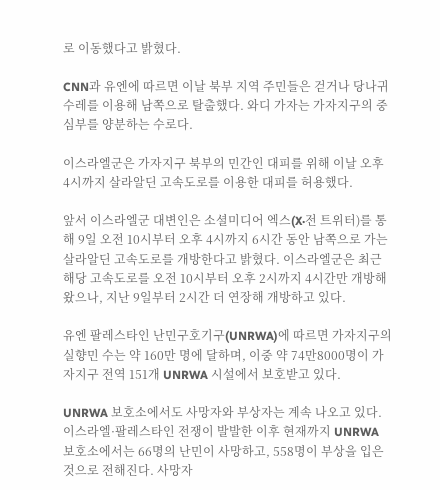로 이동했다고 밝혔다.

CNN과 유엔에 따르면 이날 북부 지역 주민들은 걷거나 당나귀 수레를 이용해 남쪽으로 탈출했다. 와디 가자는 가자지구의 중심부를 양분하는 수로다.

이스라엘군은 가자지구 북부의 민간인 대피를 위해 이날 오후 4시까지 살라알딘 고속도로를 이용한 대피를 허용했다.

앞서 이스라엘군 대변인은 소셜미디어 엑스(X·전 트위터)를 통해 9일 오전 10시부터 오후 4시까지 6시간 동안 남쪽으로 가는 살라알딘 고속도로를 개방한다고 밝혔다. 이스라엘군은 최근 해당 고속도로를 오전 10시부터 오후 2시까지 4시간만 개방해왔으나, 지난 9일부터 2시간 더 연장해 개방하고 있다.

유엔 팔레스타인 난민구호기구(UNRWA)에 따르면 가자지구의 실향민 수는 약 160만 명에 달하며, 이중 약 74만8000명이 가자지구 전역 151개 UNRWA 시설에서 보호받고 있다.

UNRWA 보호소에서도 사망자와 부상자는 계속 나오고 있다. 이스라엘·팔레스타인 전쟁이 발발한 이후 현재까지 UNRWA 보호소에서는 66명의 난민이 사망하고, 558명이 부상을 입은 것으로 전해진다. 사망자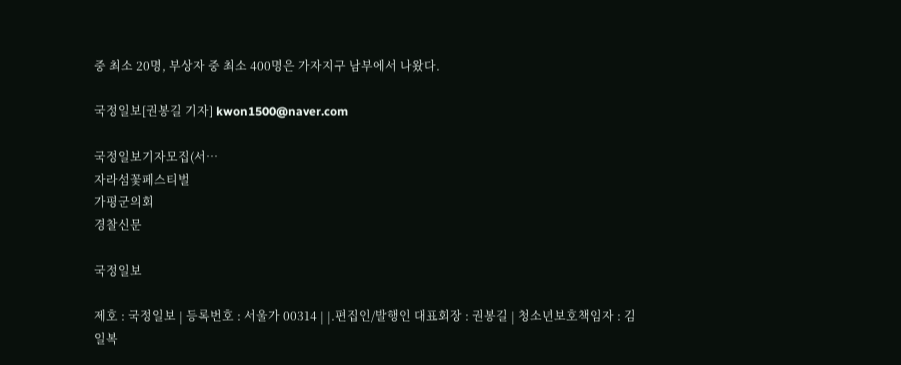중 최소 20명, 부상자 중 최소 400명은 가자지구 남부에서 나왔다.

국정일보[권봉길 기자] kwon1500@naver.com

국정일보기자모집(서…
자라섬꽃페스티벌
가평군의회
경찰신문

국정일보

제호 : 국정일보 | 등록번호 : 서울가 00314 | |.편집인/발행인 대표회장 : 권봉길 | 청소년보호책임자 : 김일복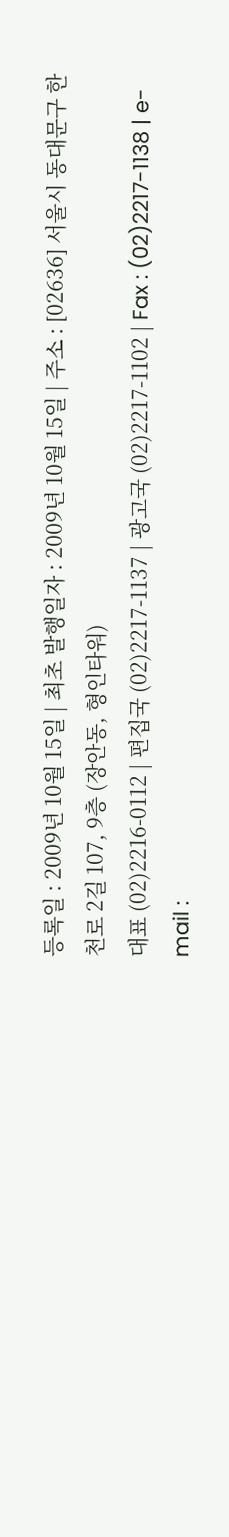등록일 : 2009년 10월 15일 | 최초 발행일자 : 2009년 10월 15일 | 주소 : [02636] 서울시 동대문구 한천로 2길 107, 9층 (장안동, 형인타워)
대표 (02)2216-0112 | 편집국 (02)2217-1137 | 광고국 (02)2217-1102 | Fax : (02)2217-1138 | e-mail :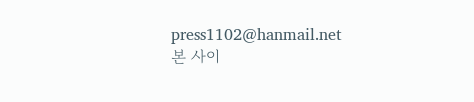press1102@hanmail.net
본 사이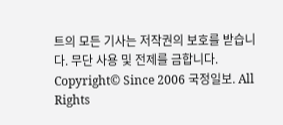트의 모든 기사는 저작권의 보호를 받습니다. 무단 사용 및 전제를 금합니다.
Copyright© Since 2006 국정일보. All Rights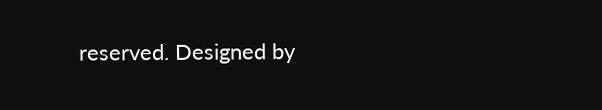reserved. Designed by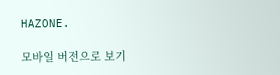HAZONE.

모바일 버전으로 보기